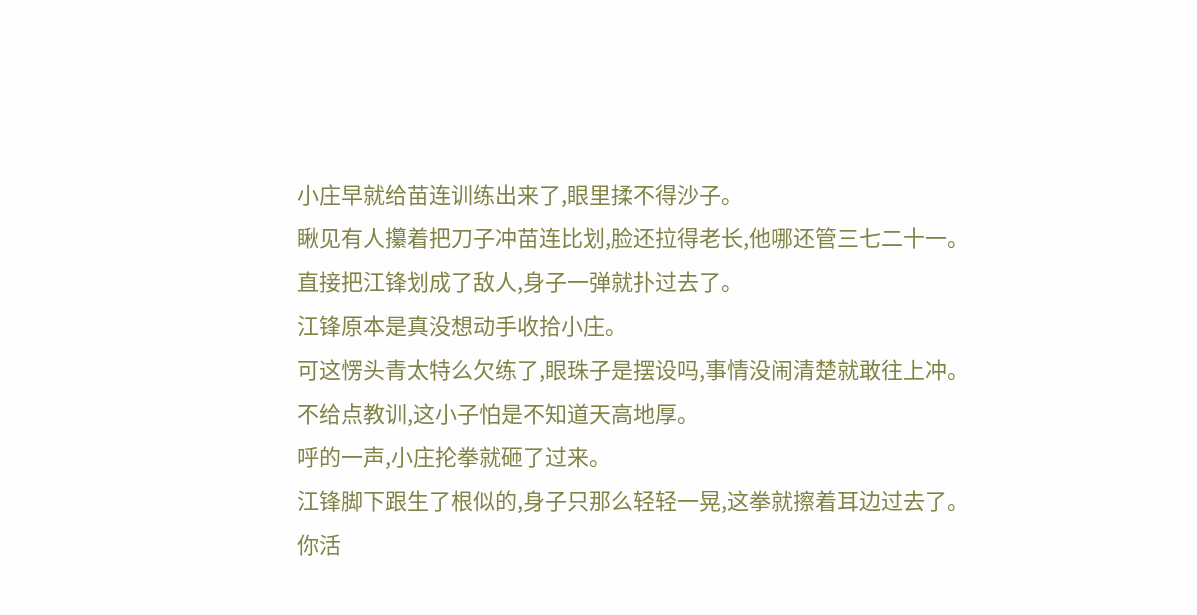小庄早就给苗连训练出来了,眼里揉不得沙子。
瞅见有人攥着把刀子冲苗连比划,脸还拉得老长,他哪还管三七二十一。
直接把江锋划成了敌人,身子一弹就扑过去了。
江锋原本是真没想动手收拾小庄。
可这愣头青太特么欠练了,眼珠子是摆设吗,事情没闹清楚就敢往上冲。
不给点教训,这小子怕是不知道天高地厚。
呼的一声,小庄抡拳就砸了过来。
江锋脚下跟生了根似的,身子只那么轻轻一晃,这拳就擦着耳边过去了。
你活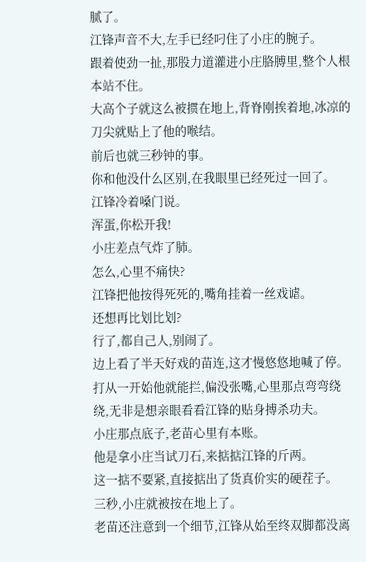腻了。
江锋声音不大,左手已经叼住了小庄的腕子。
跟着使劲一扯,那股力道灌进小庄胳膊里,整个人根本站不住。
大高个子就这么被掼在地上,背脊刚挨着地,冰凉的刀尖就贴上了他的喉结。
前后也就三秒钟的事。
你和他没什么区别,在我眼里已经死过一回了。
江锋冷着嗓门说。
浑蛋,你松开我!
小庄差点气炸了肺。
怎么,心里不痛快?
江锋把他按得死死的,嘴角挂着一丝戏谑。
还想再比划比划?
行了,都自己人,别闹了。
边上看了半天好戏的苗连,这才慢悠悠地喊了停。
打从一开始他就能拦,偏没张嘴,心里那点弯弯绕绕,无非是想亲眼看看江锋的贴身搏杀功夫。
小庄那点底子,老苗心里有本账。
他是拿小庄当试刀石,来掂掂江锋的斤两。
这一掂不要紧,直接掂出了货真价实的硬茬子。
三秒,小庄就被按在地上了。
老苗还注意到一个细节,江锋从始至终双脚都没离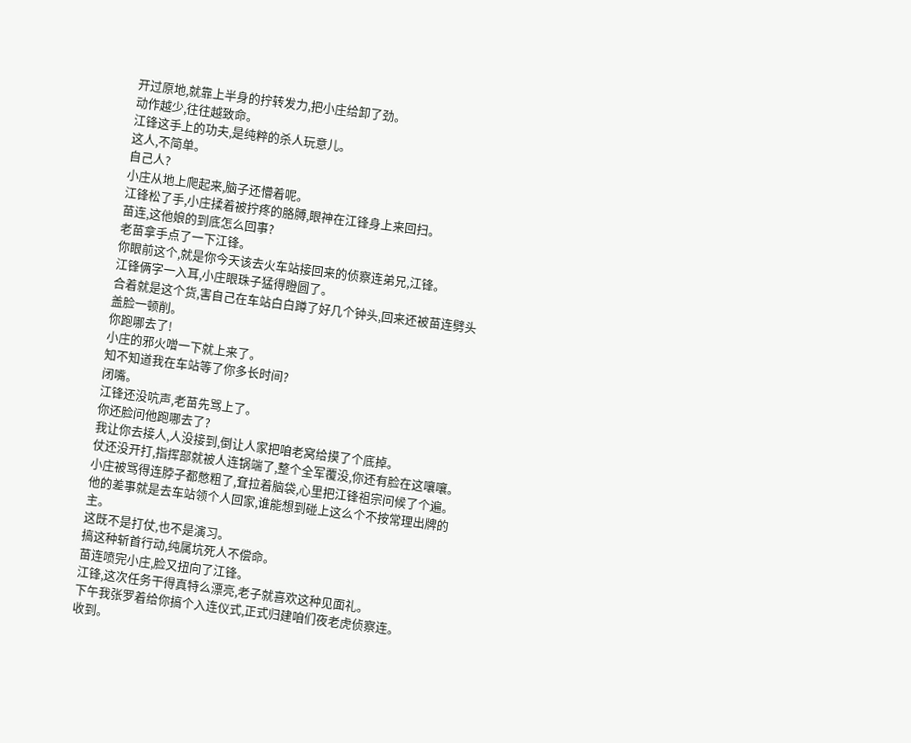开过原地,就靠上半身的拧转发力,把小庄给卸了劲。
动作越少,往往越致命。
江锋这手上的功夫,是纯粹的杀人玩意儿。
这人,不简单。
自己人?
小庄从地上爬起来,脑子还懵着呢。
江锋松了手,小庄揉着被拧疼的胳膊,眼神在江锋身上来回扫。
苗连,这他娘的到底怎么回事?
老苗拿手点了一下江锋。
你眼前这个,就是你今天该去火车站接回来的侦察连弟兄,江锋。
江锋俩字一入耳,小庄眼珠子猛得瞪圆了。
合着就是这个货,害自己在车站白白蹲了好几个钟头,回来还被苗连劈头盖脸一顿削。
你跑哪去了!
小庄的邪火噌一下就上来了。
知不知道我在车站等了你多长时间?
闭嘴。
江锋还没吭声,老苗先骂上了。
你还脸问他跑哪去了?
我让你去接人,人没接到,倒让人家把咱老窝给摸了个底掉。
仗还没开打,指挥部就被人连锅端了,整个全军覆没,你还有脸在这嚷嚷。
小庄被骂得连脖子都憋粗了,耷拉着脑袋,心里把江锋祖宗问候了个遍。
他的差事就是去车站领个人回家,谁能想到碰上这么个不按常理出牌的主。
这既不是打仗,也不是演习。
搞这种斩首行动,纯属坑死人不偿命。
苗连喷完小庄,脸又扭向了江锋。
江锋,这次任务干得真特么漂亮,老子就喜欢这种见面礼。
下午我张罗着给你搞个入连仪式,正式归建咱们夜老虎侦察连。
收到。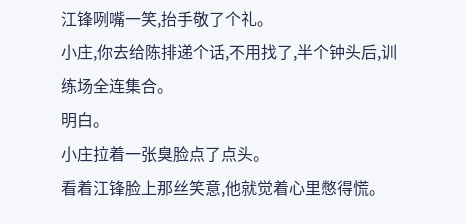江锋咧嘴一笑,抬手敬了个礼。
小庄,你去给陈排递个话,不用找了,半个钟头后,训练场全连集合。
明白。
小庄拉着一张臭脸点了点头。
看着江锋脸上那丝笑意,他就觉着心里憋得慌。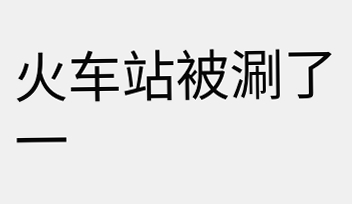火车站被涮了一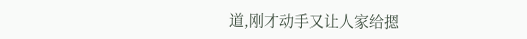道,刚才动手又让人家给摁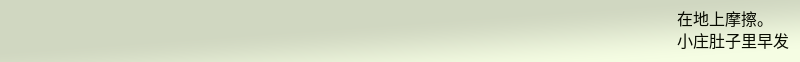在地上摩擦。
小庄肚子里早发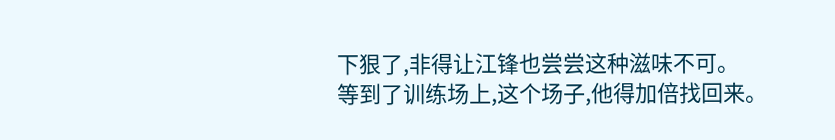下狠了,非得让江锋也尝尝这种滋味不可。
等到了训练场上,这个场子,他得加倍找回来。